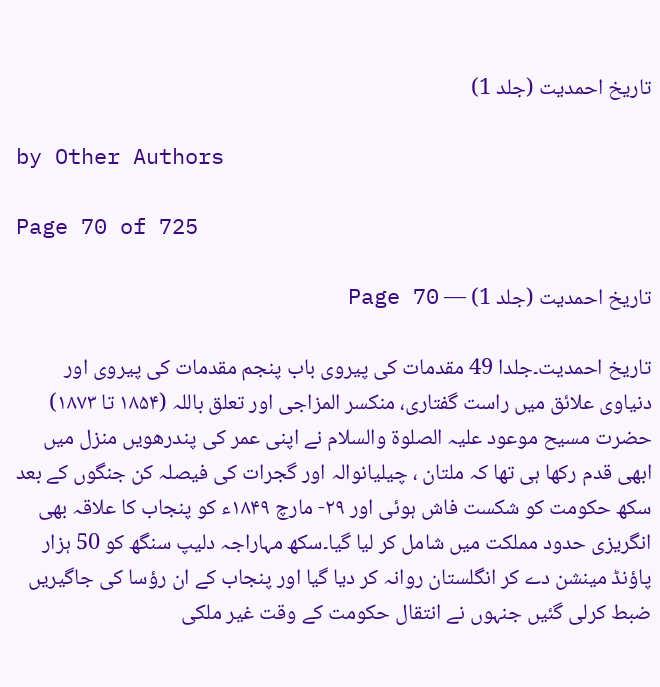تاریخ احمدیت (جلد 1)

by Other Authors

Page 70 of 725

تاریخ احمدیت (جلد 1) — Page 70

تاریخ احمدیت۔جلدا 49 مقدمات کی پیروی باب پنجم مقدمات کی پیروی اور دنیاوی علائق میں راست گفتاری، منکسر المزاجی اور تعلق باللہ (۱۸۵۴ تا ۱۸۷۳) حضرت مسیح موعود علیہ الصلوۃ والسلام نے اپنی عمر کی پندرھویں منزل میں ابھی قدم رکھا ہی تھا کہ ملتان ، چیلیانوالہ اور گجرات کی فیصلہ کن جنگوں کے بعد سکھ حکومت کو شکست فاش ہوئی اور ۲۹- مارچ ۱۸۴۹ء کو پنجاب کا علاقہ بھی انگریزی حدود مملکت میں شامل کر لیا گیا۔سکھ مہاراجہ دلیپ سنگھ کو 50 ہزار پاؤنڈ مینشن دے کر انگلستان روانہ کر دیا گیا اور پنجاب کے ان رؤسا کی جاگیریں ضبط کرلی گئیں جنہوں نے انتقال حکومت کے وقت غیر ملکی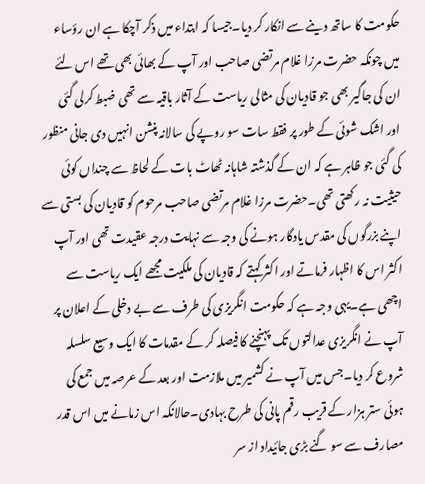حکومت کا ساتھ دینے سے انکار کر دیا۔جیسا کہ ابتداء میں ذکر آچکا ہے ان رؤساء میں چونکہ حضرت مرزا غلام مرتضی صاحب اور آپ کے بھائی بھی تھے اس لئے ان کی جاگیر بھی جو قادیان کی مثالی ریاست کے آثار باقیہ سے تھی ضبط کرلی گئی اور اشک شوئی کے طور پر فقط سات سو روپے کی سالانہ پنشن انہیں دی جانی منظور کی گئی جو ظاہر ہے کہ ان کے گذشتہ شاہانہ ٹھاٹ بات کے لحاظ سے چنداں کوئی حیثیت نہ رکھتی تھی۔حضرت مرزا غلام مرتضی صاحب مرحوم کو قادیان کی بستی سے اپنے بزرگوں کی مقدس یادگار ہونے کی وجہ سے نہایت درجہ عقیدت تھی اور آپ اکثر اس کا اظہار فرماتے اور اکثر کہتے کہ قادیان کی ملکیت مجھے ایک ریاست سے اچھی ہے۔یہی وجہ ہے کہ حکومت انگریزی کی طرف سے بے دخلی کے اعلان پر آپ نے انگریزی عدالتوں تک پہنچنے کا فیصلہ کر کے مقدمات کا ایک وسیع سلسلہ شروع کر دیا۔جس میں آپ نے کشمیر میں ملازمت اور بعد کے عرصہ میں جمع کی ہوئی ستر ہزار کے قریب رقم پانی کی طرح بہادی۔حالانکہ اس زمانے میں اس قدر مصارف سے سو گنے بڑی جائیداد از سر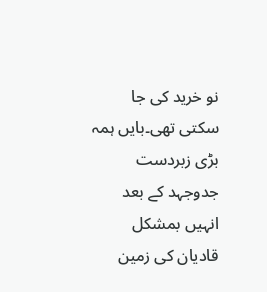نو خرید کی جا سکتی تھی۔بایں ہمہ بڑی زبردست جدوجہد کے بعد انہیں بمشکل قادیان کی زمین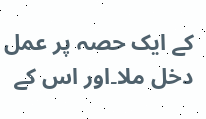کے ایک حصہ پر عمل دخل ملا۔اور اس کے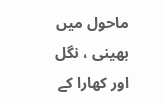ماحول میں بھینی ، نگل اور کھارا کے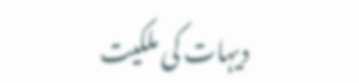دیہات کی ملکیت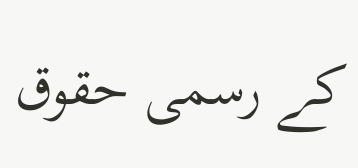کے رسمی حقوق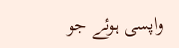واپسی ہوئے جو